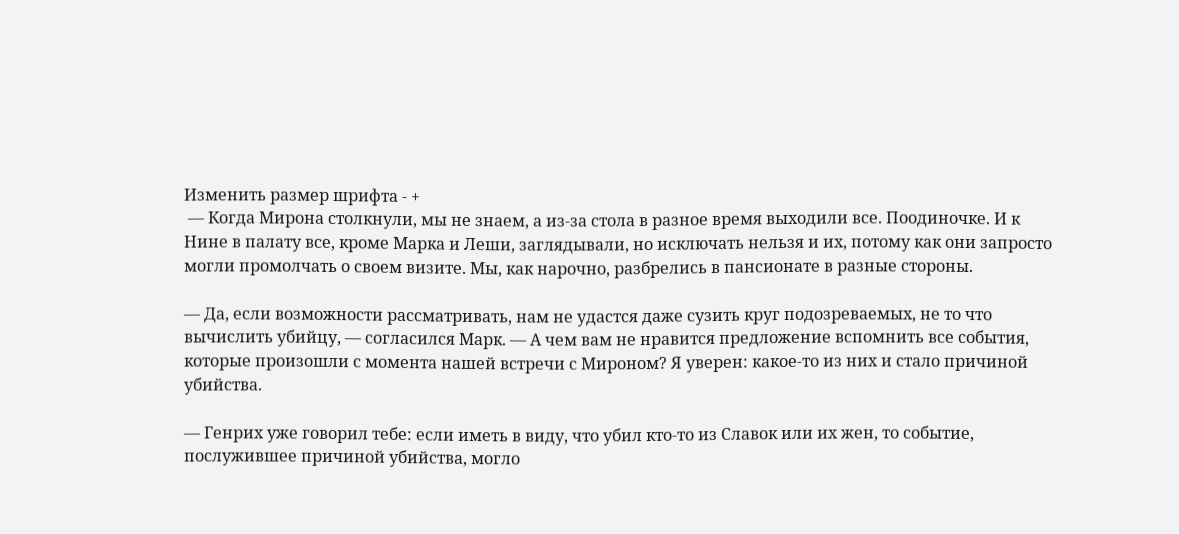Изменить размер шрифта - +
 — Когда Мирона столкнули, мы не знаем, а из-за стола в разное время выходили все. Поодиночке. И к Нине в палату все, кроме Марка и Леши, заглядывали, но исключать нельзя и их, потому как они запросто могли промолчать о своем визите. Мы, как нарочно, разбрелись в пансионате в разные стороны.

— Да, если возможности рассматривать, нам не удастся даже сузить круг подозреваемых, не то что вычислить убийцу, — согласился Марк. — А чем вам не нравится предложение вспомнить все события, которые произошли с момента нашей встречи с Мироном? Я уверен: какое-то из них и стало причиной убийства.

— Генрих уже говорил тебе: если иметь в виду, что убил кто-то из Славок или их жен, то событие, послужившее причиной убийства, могло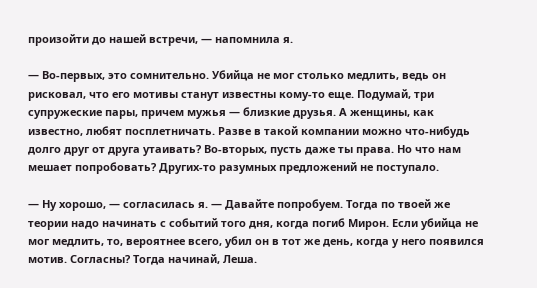произойти до нашей встречи, — напомнила я.

— Во-первых, это сомнительно. Убийца не мог столько медлить, ведь он рисковал, что его мотивы станут известны кому-то еще. Подумай, три супружеские пары, причем мужья — близкие друзья. А женщины, как известно, любят посплетничать. Разве в такой компании можно что-нибудь долго друг от друга утаивать? Во-вторых, пусть даже ты права. Но что нам мешает попробовать? Других-то разумных предложений не поступало.

— Ну хорошо, — согласилась я. — Давайте попробуем. Тогда по твоей же теории надо начинать с событий того дня, когда погиб Мирон. Если убийца не мог медлить, то, вероятнее всего, убил он в тот же день, когда у него появился мотив. Согласны? Тогда начинай, Леша.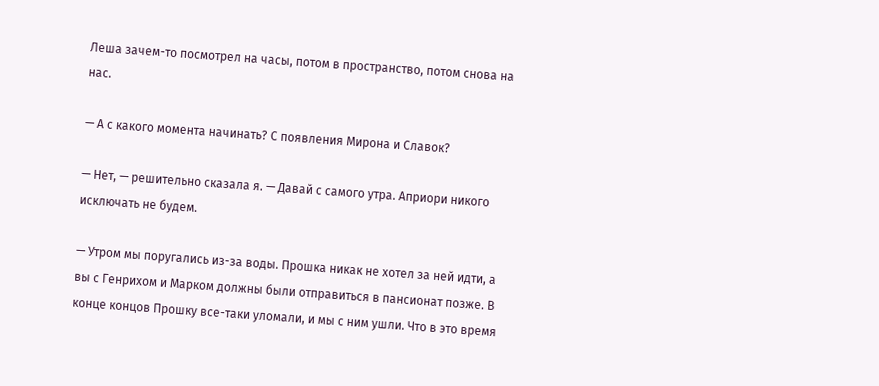Леша зачем-то посмотрел на часы, потом в пространство, потом снова на нас.

— А с какого момента начинать? С появления Мирона и Славок?

— Нет, — решительно сказала я. — Давай с самого утра. Априори никого исключать не будем.

— Утром мы поругались из-за воды. Прошка никак не хотел за ней идти, а вы с Генрихом и Марком должны были отправиться в пансионат позже. В конце концов Прошку все-таки уломали, и мы с ним ушли. Что в это время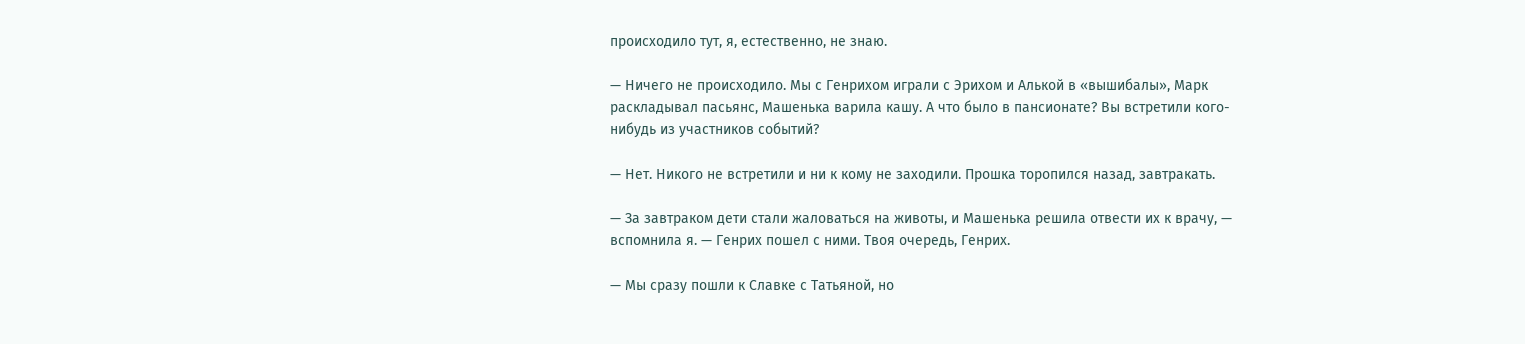происходило тут, я, естественно, не знаю.

— Ничего не происходило. Мы с Генрихом играли с Эрихом и Алькой в «вышибалы», Марк раскладывал пасьянс, Машенька варила кашу. А что было в пансионате? Вы встретили кого-нибудь из участников событий?

— Нет. Никого не встретили и ни к кому не заходили. Прошка торопился назад, завтракать.

— За завтраком дети стали жаловаться на животы, и Машенька решила отвести их к врачу, — вспомнила я. — Генрих пошел с ними. Твоя очередь, Генрих.

— Мы сразу пошли к Славке с Татьяной, но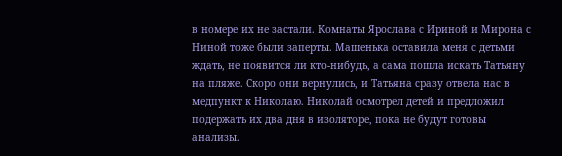в номере их не застали. Комнаты Ярослава с Ириной и Мирона с Ниной тоже были заперты. Машенька оставила меня с детьми ждать, не появится ли кто-нибудь, а сама пошла искать Татьяну на пляже. Скоро они вернулись, и Татьяна сразу отвела нас в медпункт к Николаю. Николай осмотрел детей и предложил подержать их два дня в изоляторе, пока не будут готовы анализы.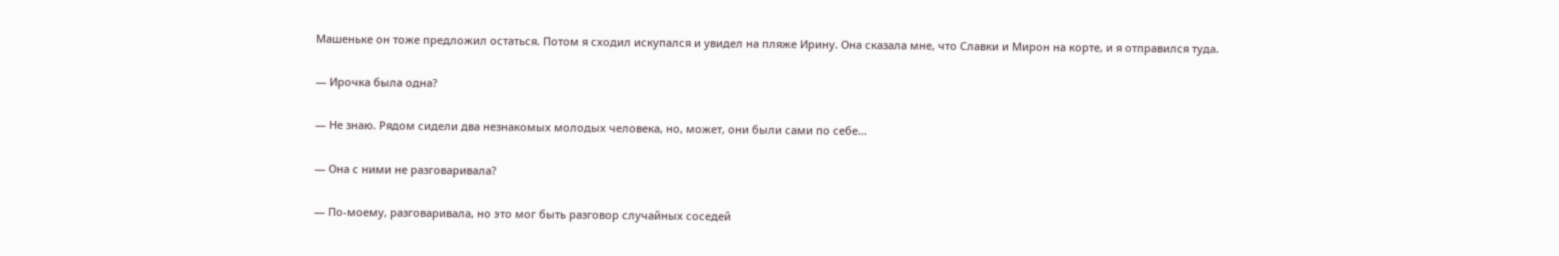Машеньке он тоже предложил остаться. Потом я сходил искупался и увидел на пляже Ирину. Она сказала мне, что Славки и Мирон на корте, и я отправился туда.

— Ирочка была одна?

— Не знаю. Рядом сидели два незнакомых молодых человека, но, может, они были сами по себе…

— Она с ними не разговаривала?

— По-моему, разговаривала, но это мог быть разговор случайных соседей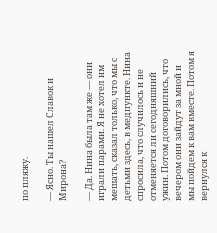по пляжу.

— Ясно. Ты нашел Славок и Мирона?

— Да. Нина была там же — они играли парами. Я не хотел им мешать, сказал только, что мы с детьми здесь, в медпункте. Нина спросила, что случилось и не отменяется ли сегодняшний ужин. Потом договорились, что вечером они зайдут за мной и мы пойдем к вам вместе. Потом я вернулся к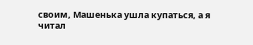своим, Машенька ушла купаться, а я читал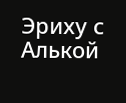Эриху с Алькой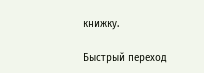книжку.

Быстрый переход